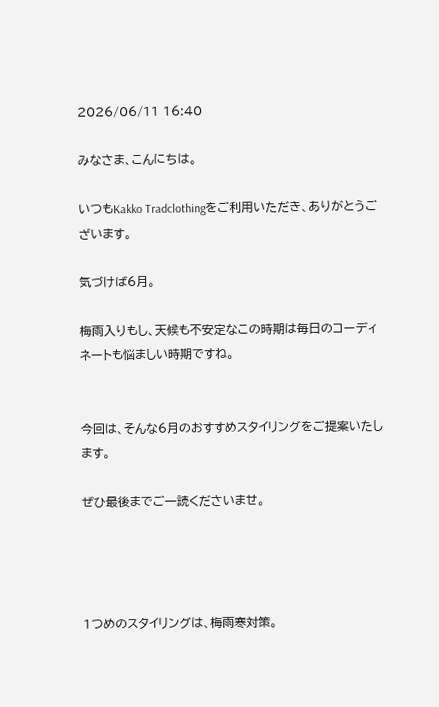2026/06/11 16:40

みなさま、こんにちは。

いつもKakko Tradclothingをご利用いただき、ありがとうございます。

気づけば6月。

梅雨入りもし、天候も不安定なこの時期は毎日のコーディネートも悩ましい時期ですね。


今回は、そんな6月のおすすめスタイリングをご提案いたします。

ぜひ最後までご一読くださいませ。




1つめのスタイリングは、梅雨寒対策。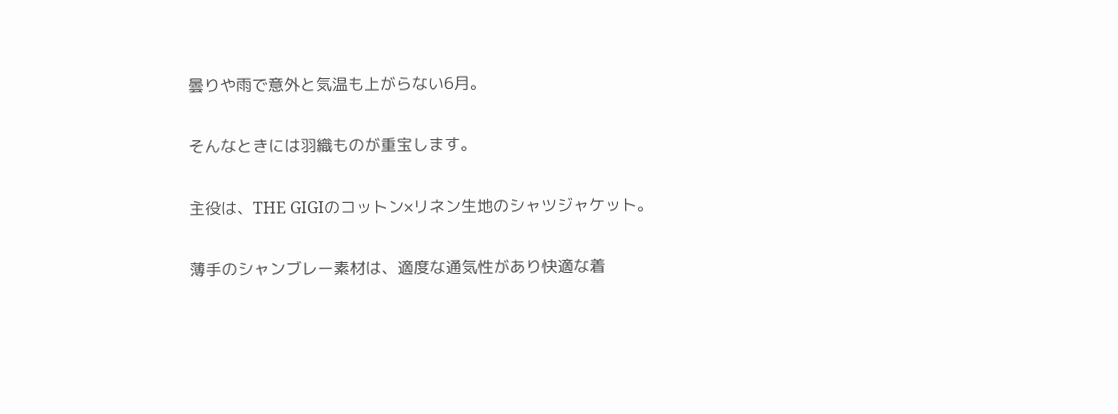曇りや雨で意外と気温も上がらない6月。

そんなときには羽織ものが重宝します。

主役は、THE GIGIのコットン×リネン生地のシャツジャケット。

薄手のシャンブレー素材は、適度な通気性があり快適な着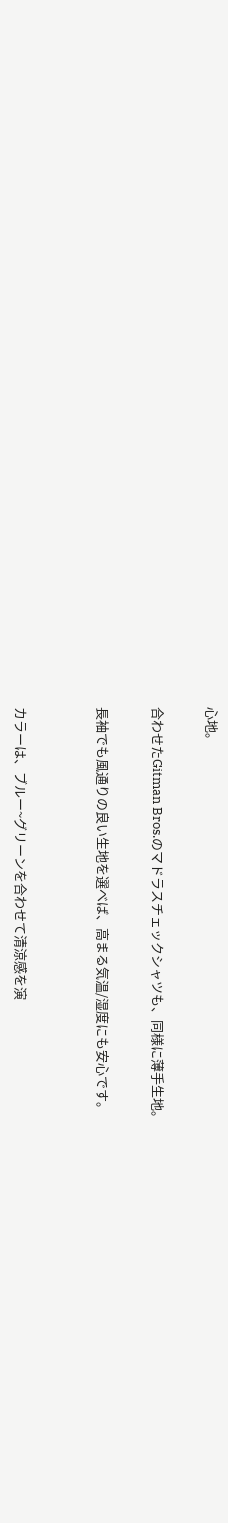心地。

合わせたGitman Bros.のマドラスチェックシャツも、同様に薄手生地。

長袖でも風通りの良い生地を選べば、高まる気温/湿度にも安心です。


カラーは、ブルー~グリーンを合わせて清涼感を演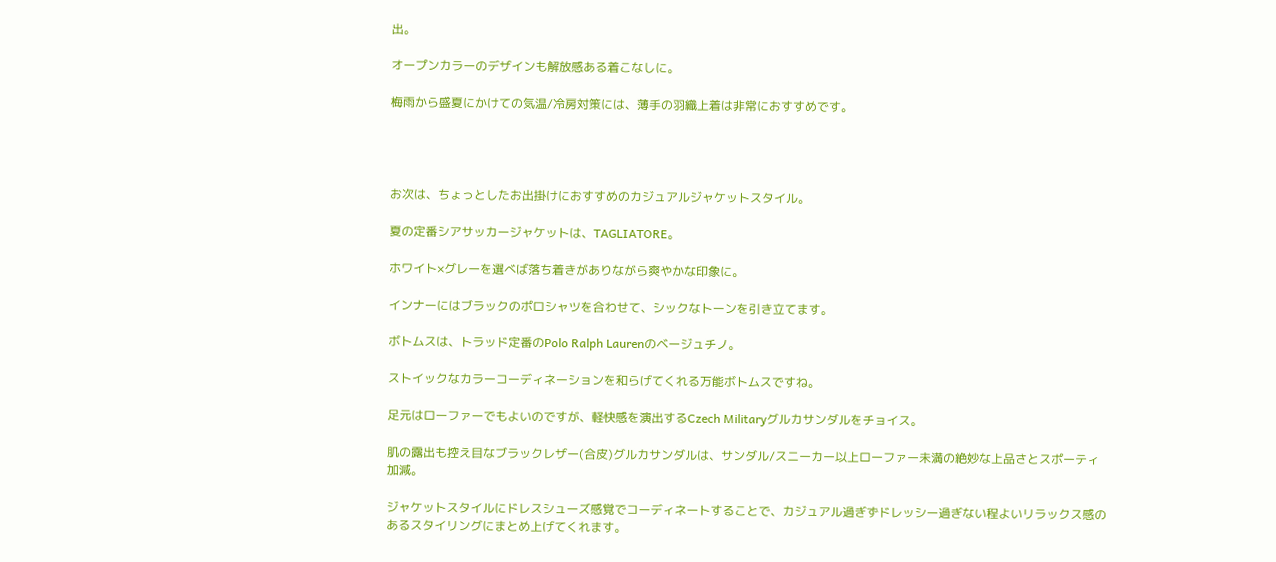出。

オープンカラーのデザインも解放感ある着こなしに。

梅雨から盛夏にかけての気温/冷房対策には、薄手の羽織上着は非常におすすめです。




お次は、ちょっとしたお出掛けにおすすめのカジュアルジャケットスタイル。

夏の定番シアサッカージャケットは、TAGLIATORE。

ホワイト×グレーを選べば落ち着きがありながら爽やかな印象に。

インナーにはブラックのポロシャツを合わせて、シックなトーンを引き立てます。

ボトムスは、トラッド定番のPolo Ralph Laurenのベージュチノ。

ストイックなカラーコーディネーションを和らげてくれる万能ボトムスですね。

足元はローファーでもよいのですが、軽快感を演出するCzech Militaryグルカサンダルをチョイス。

肌の露出も控え目なブラックレザー(合皮)グルカサンダルは、サンダル/スニーカー以上ローファー未満の絶妙な上品さとスポーティ加減。

ジャケットスタイルにドレスシューズ感覚でコーディネートすることで、カジュアル過ぎずドレッシー過ぎない程よいリラックス感のあるスタイリングにまとめ上げてくれます。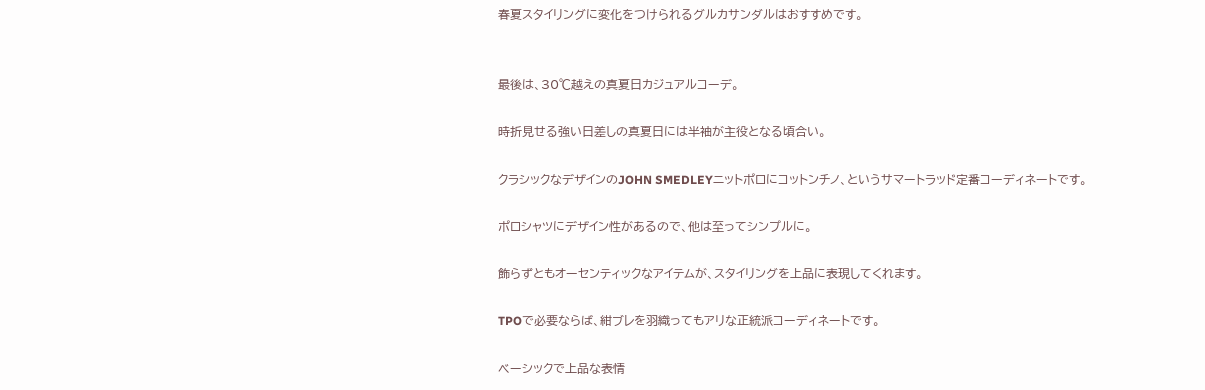春夏スタイリングに変化をつけられるグルカサンダルはおすすめです。


最後は、30℃越えの真夏日カジュアルコーデ。

時折見せる強い日差しの真夏日には半袖が主役となる頃合い。

クラシックなデザインのJOHN SMEDLEYニットポロにコットンチノ、というサマートラッド定番コーディネートです。

ポロシャツにデザイン性があるので、他は至ってシンプルに。

飾らずともオーセンティックなアイテムが、スタイリングを上品に表現してくれます。

TPOで必要ならば、紺ブレを羽織ってもアリな正統派コーディネートです。

ベーシックで上品な表情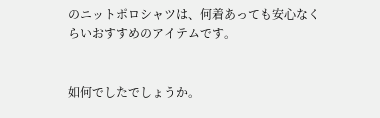のニットポロシャツは、何着あっても安心なくらいおすすめのアイテムです。


如何でしたでしょうか。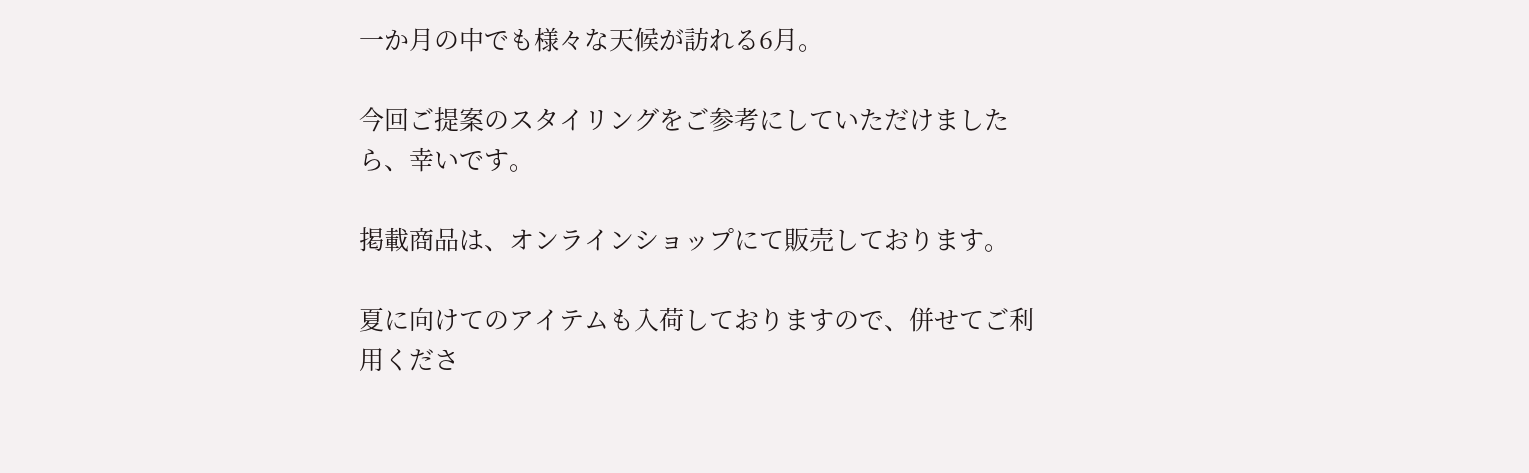一か月の中でも様々な天候が訪れる6月。

今回ご提案のスタイリングをご参考にしていただけましたら、幸いです。

掲載商品は、オンラインショップにて販売しております。

夏に向けてのアイテムも入荷しておりますので、併せてご利用くださ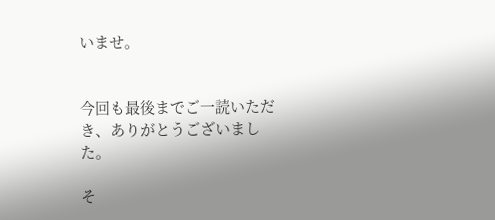いませ。


今回も最後までご一読いただき、ありがとうございました。

そ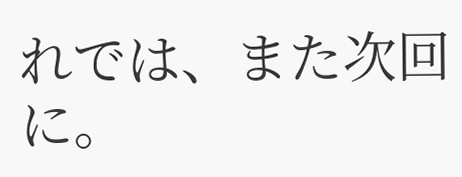れでは、また次回に。